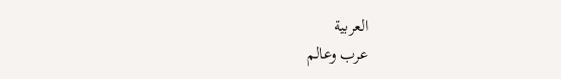العربية
عرب وعالم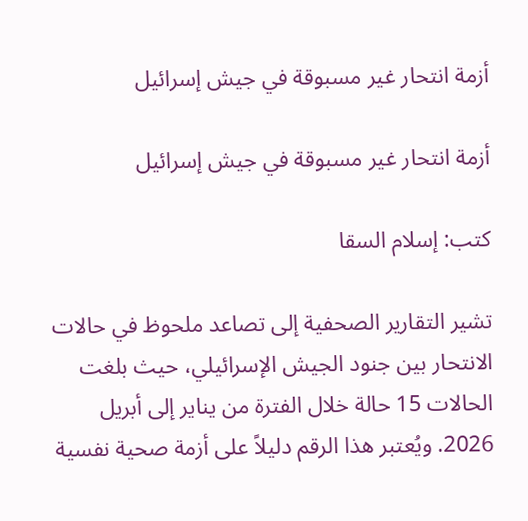أزمة انتحار غير مسبوقة في جيش إسرائيل

أزمة انتحار غير مسبوقة في جيش إسرائيل

كتب: إسلام السقا

تشير التقارير الصحفية إلى تصاعد ملحوظ في حالات الانتحار بين جنود الجيش الإسرائيلي، حيث بلغت الحالات 15 حالة خلال الفترة من يناير إلى أبريل 2026. ويُعتبر هذا الرقم دليلاً على أزمة صحية نفسية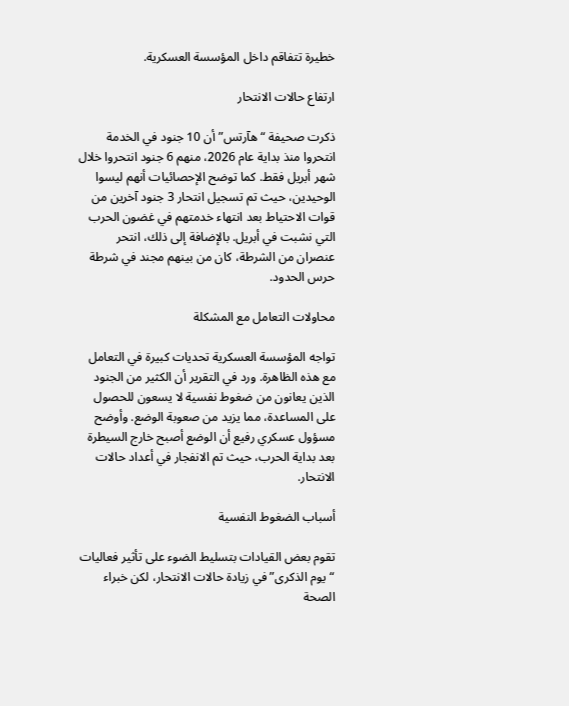خطيرة تتفاقم داخل المؤسسة العسكرية.

ارتفاع حالات الانتحار

ذكرت صحيفة “هآرتس” أن 10 جنود في الخدمة انتحروا منذ بداية عام 2026، منهم 6 جنود انتحروا خلال شهر أبريل فقط. كما توضح الإحصائيات أنهم ليسوا الوحيدين، حيث تم تسجيل انتحار 3 جنود آخرين من قوات الاحتياط بعد انتهاء خدمتهم في غضون الحرب التي نشبت في أبريل. بالإضافة إلى ذلك، انتحر عنصران من الشرطة، كان من بينهم مجند في شرطة حرس الحدود.

محاولات التعامل مع المشكلة

تواجه المؤسسة العسكرية تحديات كبيرة في التعامل مع هذه الظاهرة. ورد في التقرير أن الكثير من الجنود الذين يعانون من ضغوط نفسية لا يسعون للحصول على المساعدة، مما يزيد من صعوبة الوضع. وأوضح مسؤول عسكري رفيع أن الوضع أصبح خارج السيطرة بعد بداية الحرب، حيث تم الانفجار في أعداد حالات الانتحار.

أسباب الضغوط النفسية

تقوم بعض القيادات بتسليط الضوء على تأثير فعاليات “يوم الذكرى” في زيادة حالات الانتحار، لكن خبراء الصحة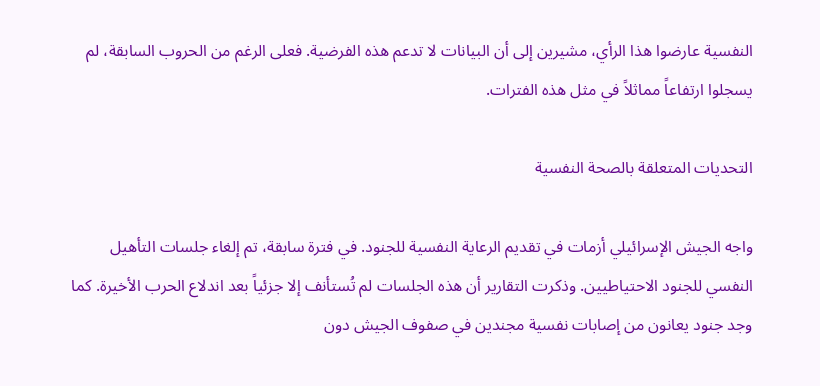النفسية عارضوا هذا الرأي، مشيرين إلى أن البيانات لا تدعم هذه الفرضية. فعلى الرغم من الحروب السابقة، لم يسجلوا ارتفاعاً مماثلاً في مثل هذه الفترات.

التحديات المتعلقة بالصحة النفسية

واجه الجيش الإسرائيلي أزمات في تقديم الرعاية النفسية للجنود. في فترة سابقة، تم إلغاء جلسات التأهيل النفسي للجنود الاحتياطيين. وذكرت التقارير أن هذه الجلسات لم تُستأنف إلا جزئياً بعد اندلاع الحرب الأخيرة. كما وجد جنود يعانون من إصابات نفسية مجندين في صفوف الجيش دون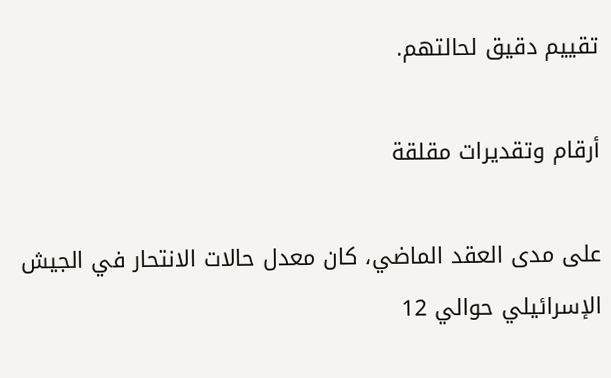تقييم دقيق لحالتهم.

أرقام وتقديرات مقلقة

على مدى العقد الماضي، كان معدل حالات الانتحار في الجيش الإسرائيلي حوالي 12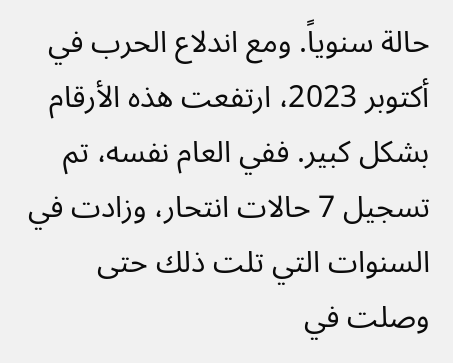حالة سنوياً. ومع اندلاع الحرب في أكتوبر 2023، ارتفعت هذه الأرقام بشكل كبير. ففي العام نفسه، تم تسجيل 7 حالات انتحار، وزادت في السنوات التي تلت ذلك حتى وصلت في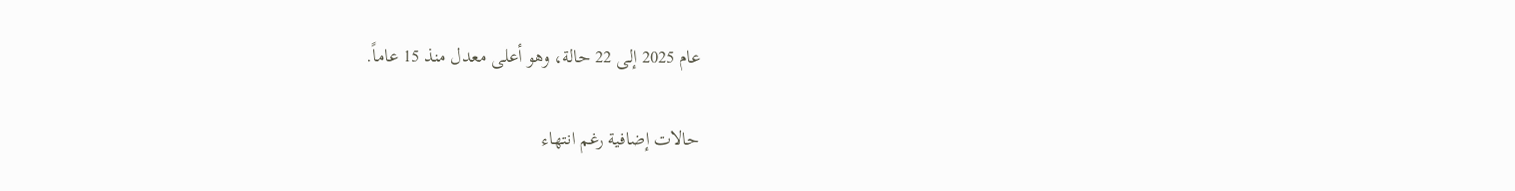عام 2025 إلى 22 حالة، وهو أعلى معدل منذ 15 عاماً.

حالات إضافية رغم انتهاء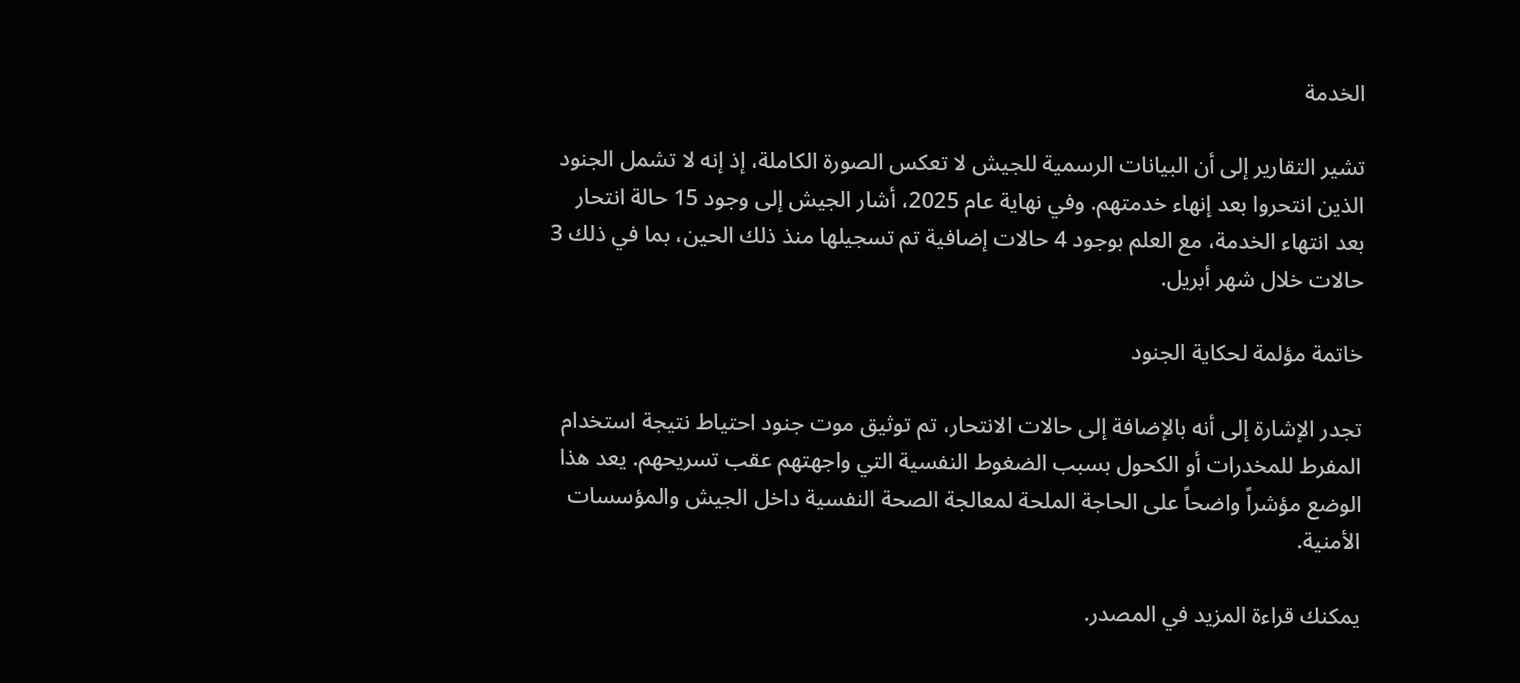الخدمة

تشير التقارير إلى أن البيانات الرسمية للجيش لا تعكس الصورة الكاملة، إذ إنه لا تشمل الجنود الذين انتحروا بعد إنهاء خدمتهم. وفي نهاية عام 2025، أشار الجيش إلى وجود 15 حالة انتحار بعد انتهاء الخدمة، مع العلم بوجود 4 حالات إضافية تم تسجيلها منذ ذلك الحين، بما في ذلك 3 حالات خلال شهر أبريل.

خاتمة مؤلمة لحكاية الجنود

تجدر الإشارة إلى أنه بالإضافة إلى حالات الانتحار، تم توثيق موت جنود احتياط نتيجة استخدام المفرط للمخدرات أو الكحول بسبب الضغوط النفسية التي واجهتهم عقب تسريحهم. يعد هذا الوضع مؤشراً واضحاً على الحاجة الملحة لمعالجة الصحة النفسية داخل الجيش والمؤسسات الأمنية.

يمكنك قراءة المزيد في المصدر.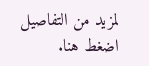لمزيد من التفاصيل اضغط هنا.